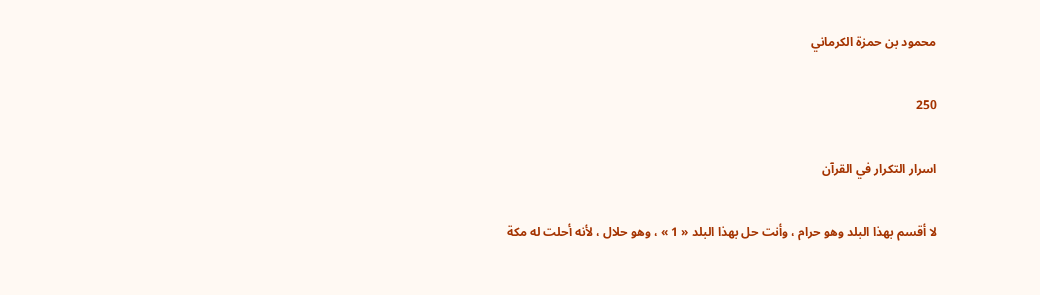محمود بن حمزة الكرماني

250

اسرار التكرار في القرآن

لا أقسم بهذا البلد وهو حرام ، وأنت حل بهذا البلد « 1 » ، وهو حلال ، لأنه أحلت له مكة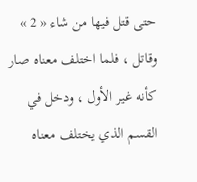حتى قتل فيها من شاء « 2 » وقاتل ، فلما اختلف معناه صار كأنه غير الأول ، ودخل في القسم الذي يختلف معناه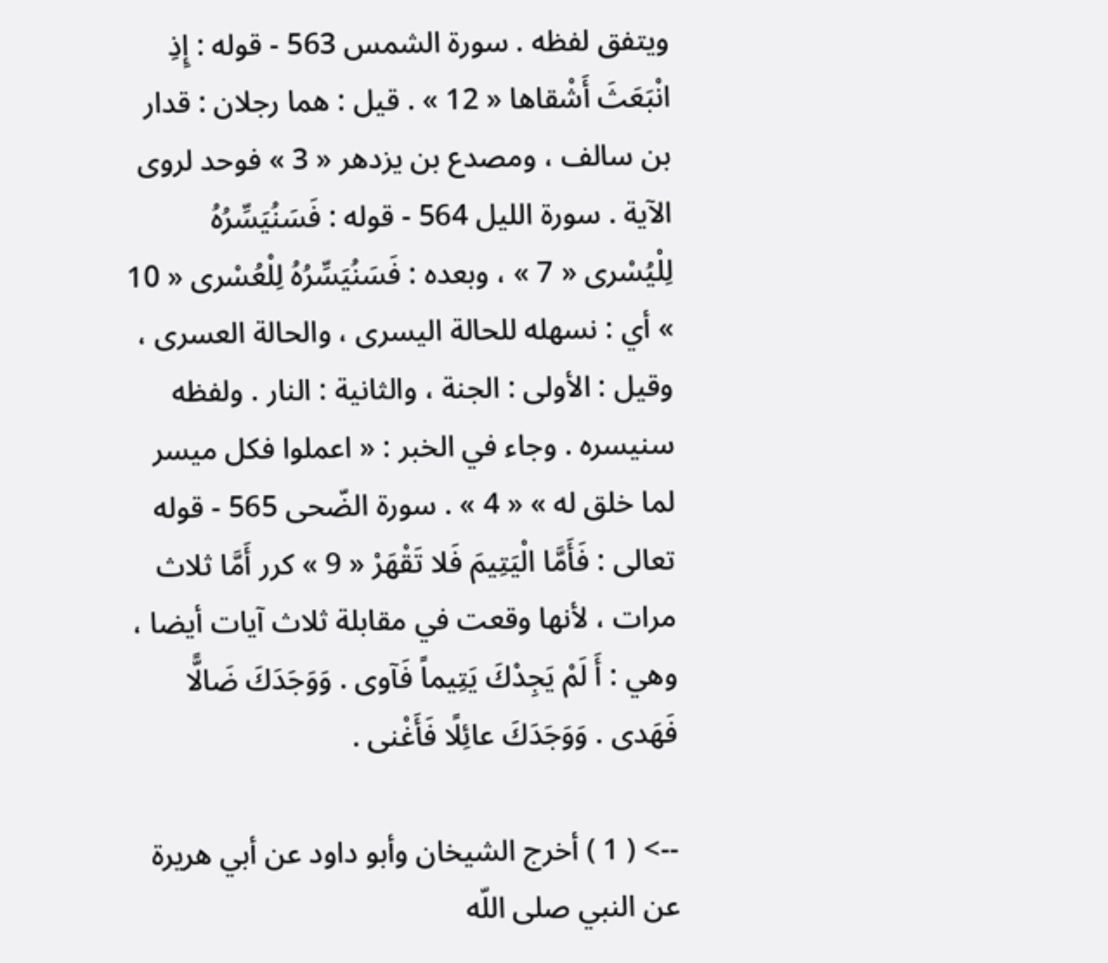ويتفق لفظه . سورة الشمس 563 - قوله : إِذِ انْبَعَثَ أَشْقاها « 12 » . قيل : هما رجلان : قدار بن سالف ، ومصدع بن يزدهر « 3 » فوحد لروى الآية . سورة الليل 564 - قوله : فَسَنُيَسِّرُهُ لِلْيُسْرى « 7 » ، وبعده : فَسَنُيَسِّرُهُ لِلْعُسْرى « 10 » أي : نسهله للحالة اليسرى ، والحالة العسرى ، وقيل : الأولى : الجنة ، والثانية : النار . ولفظه سنيسره . وجاء في الخبر : « اعملوا فكل ميسر لما خلق له » « 4 » . سورة الضّحى 565 - قوله تعالى : فَأَمَّا الْيَتِيمَ فَلا تَقْهَرْ « 9 » كرر أَمَّا ثلاث مرات ، لأنها وقعت في مقابلة ثلاث آيات أيضا ، وهي : أَ لَمْ يَجِدْكَ يَتِيماً فَآوى . وَوَجَدَكَ ضَالًّا فَهَدى . وَوَجَدَكَ عائِلًا فَأَغْنى .

--> ( 1 ) أخرج الشيخان وأبو داود عن أبي هريرة عن النبي صلى اللّه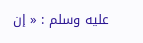عليه وسلم : « إن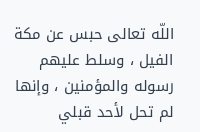اللّه تعالى حبس عن مكة الفيل ، وسلط عليهم رسوله والمؤمنين ، وإنها لم تحل لأحد قبلي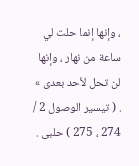، وإنها إنما حلت لي ساعة من نهار ، وإنها لن تحل لأحد بعدى » . ( تيسير الوصول 2 / 274 ، 275 ) حلبى .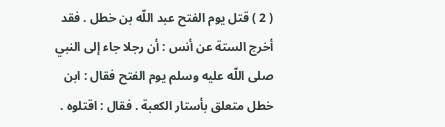( 2 ) قتل يوم الفتح عبد اللّه بن خطل . فقد أخرج الستة عن أنس : أن رجلا جاء إلى النبي صلى اللّه عليه وسلم يوم الفتح فقال : ابن خطل متعلق بأستار الكعبة . فقال : اقتلوه .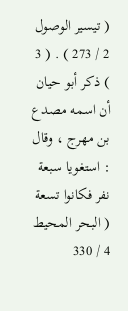( تيسير الوصول 2 / 273 ) . ( 3 ) ذكر أبو حيان أن اسمه مصدع بن مهرج ، وقال : استغويا سبعة نفر فكانوا تسعة ( البحر المحيط 4 / 330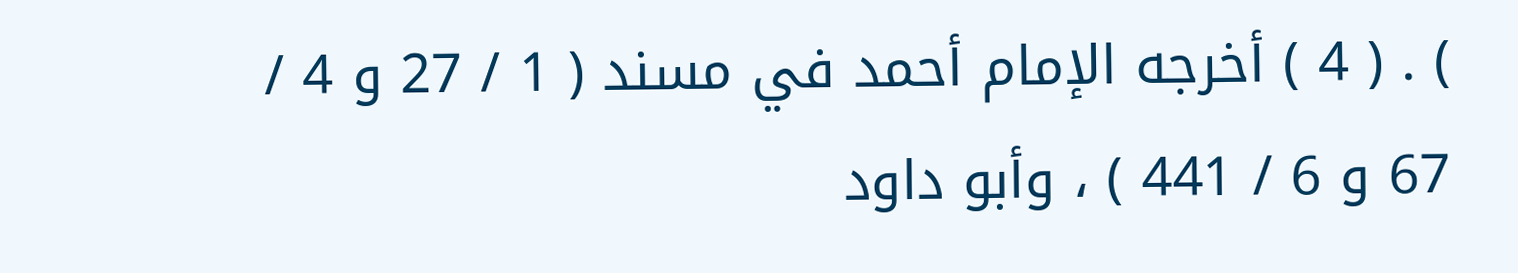) . ( 4 ) أخرجه الإمام أحمد في مسند ( 1 / 27 و 4 / 67 و 6 / 441 ) ، وأبو داود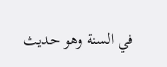في السنة وهو حديث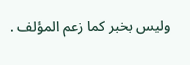وليس بخبر كما زعم المؤلف .